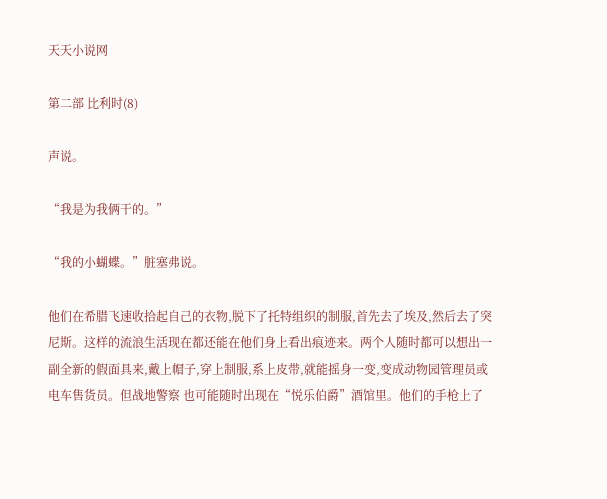天天小说网

第二部 比利时(8)

声说。

“我是为我俩干的。”

“我的小蝴蝶。”脏塞弗说。

他们在希腊飞速收拾起自己的衣物,脱下了托特组织的制服,首先去了埃及,然后去了突尼斯。这样的流浪生活现在都还能在他们身上看出痕迹来。两个人随时都可以想出一副全新的假面具来,戴上帽子,穿上制服,系上皮带,就能摇身一变,变成动物园管理员或电车售货员。但战地警察 也可能随时出现在“悦乐伯爵”酒馆里。他们的手枪上了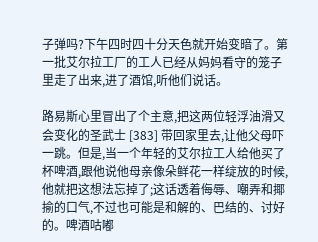子弹吗?下午四时四十分天色就开始变暗了。第一批艾尔拉工厂的工人已经从妈妈看守的笼子里走了出来,进了酒馆,听他们说话。

路易斯心里冒出了个主意,把这两位轻浮油滑又会变化的圣武士 [383] 带回家里去,让他父母吓一跳。但是,当一个年轻的艾尔拉工人给他买了杯啤酒,跟他说他母亲像朵鲜花一样绽放的时候,他就把这想法忘掉了;这话透着侮辱、嘲弄和揶揄的口气,不过也可能是和解的、巴结的、讨好的。啤酒咕嘟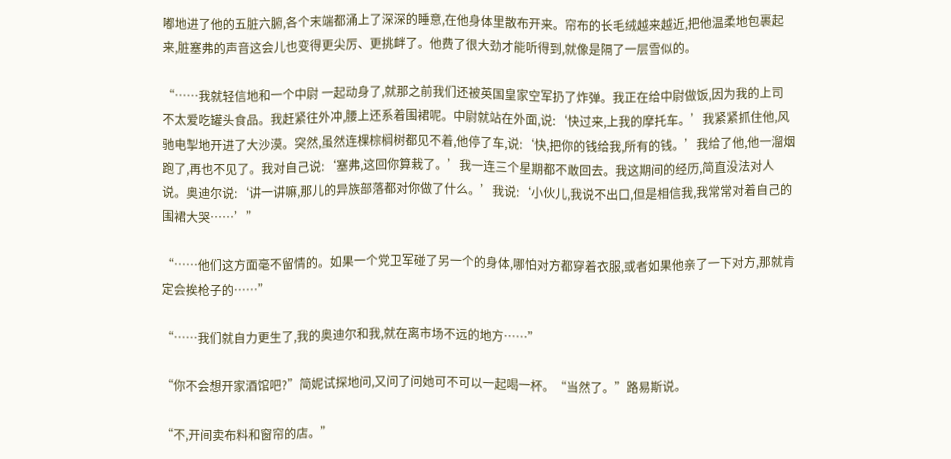嘟地进了他的五脏六腑,各个末端都涌上了深深的睡意,在他身体里散布开来。帘布的长毛绒越来越近,把他温柔地包裹起来,脏塞弗的声音这会儿也变得更尖厉、更挑衅了。他费了很大劲才能听得到,就像是隔了一层雪似的。

“……我就轻信地和一个中尉 一起动身了,就那之前我们还被英国皇家空军扔了炸弹。我正在给中尉做饭,因为我的上司 不太爱吃罐头食品。我赶紧往外冲,腰上还系着围裙呢。中尉就站在外面,说:‘快过来,上我的摩托车。’我紧紧抓住他,风驰电掣地开进了大沙漠。突然,虽然连棵棕榈树都见不着,他停了车,说:‘快,把你的钱给我,所有的钱。’我给了他,他一溜烟跑了,再也不见了。我对自己说:‘塞弗,这回你算栽了。’我一连三个星期都不敢回去。我这期间的经历,简直没法对人说。奥迪尔说:‘讲一讲嘛,那儿的异族部落都对你做了什么。’我说:‘小伙儿,我说不出口,但是相信我,我常常对着自己的围裙大哭……’”

“……他们这方面毫不留情的。如果一个党卫军碰了另一个的身体,哪怕对方都穿着衣服,或者如果他亲了一下对方,那就肯定会挨枪子的……”

“……我们就自力更生了,我的奥迪尔和我,就在离市场不远的地方……”

“你不会想开家酒馆吧?”简妮试探地问,又问了问她可不可以一起喝一杯。“当然了。”路易斯说。

“不,开间卖布料和窗帘的店。”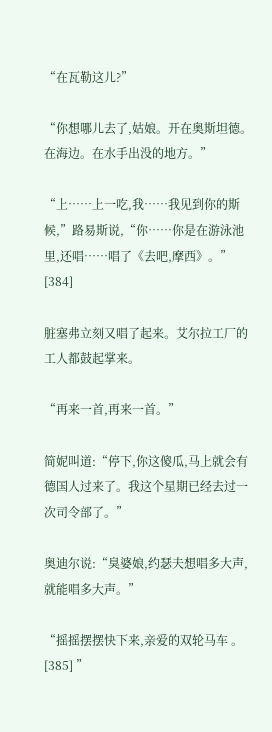“在瓦勒这儿?”

“你想哪儿去了,姑娘。开在奥斯坦德。在海边。在水手出没的地方。”

“上……上一吃,我……我见到你的斯候,”路易斯说,“你……你是在游泳池里,还唱……唱了《去吧,摩西》。” [384]

脏塞弗立刻又唱了起来。艾尔拉工厂的工人都鼓起掌来。

“再来一首,再来一首。”

简妮叫道:“停下,你这傻瓜,马上就会有德国人过来了。我这个星期已经去过一次司令部了。”

奥迪尔说:“臭婆娘,约瑟夫想唱多大声,就能唱多大声。”

“摇摇摆摆快下来,亲爱的双轮马车 。 [385] ”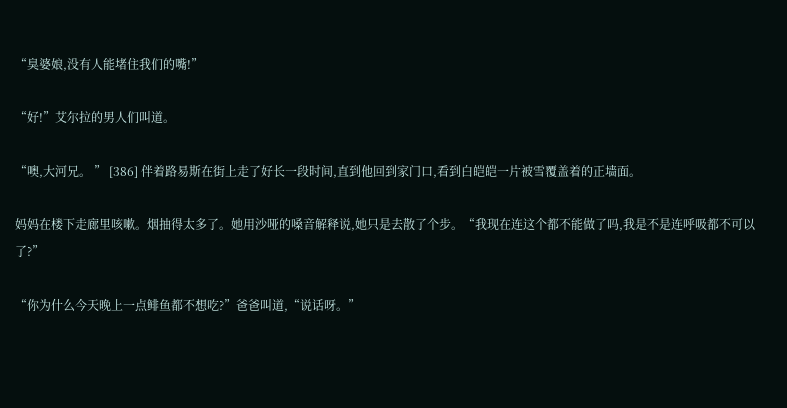“臭婆娘,没有人能堵住我们的嘴!”

“好!”艾尔拉的男人们叫道。

“噢,大河兄。 ” [386] 伴着路易斯在街上走了好长一段时间,直到他回到家门口,看到白皑皑一片被雪覆盖着的正墙面。

妈妈在楼下走廊里咳嗽。烟抽得太多了。她用沙哑的嗓音解释说,她只是去散了个步。“我现在连这个都不能做了吗,我是不是连呼吸都不可以了?”

“你为什么今天晚上一点鲱鱼都不想吃?”爸爸叫道,“说话呀。”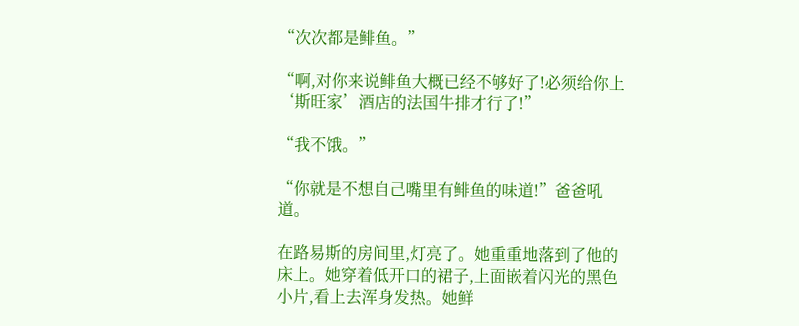“次次都是鲱鱼。”

“啊,对你来说鲱鱼大概已经不够好了!必须给你上‘斯旺家’酒店的法国牛排才行了!”

“我不饿。”

“你就是不想自己嘴里有鲱鱼的味道!”爸爸吼道。

在路易斯的房间里,灯亮了。她重重地落到了他的床上。她穿着低开口的裙子,上面嵌着闪光的黑色小片,看上去浑身发热。她鲜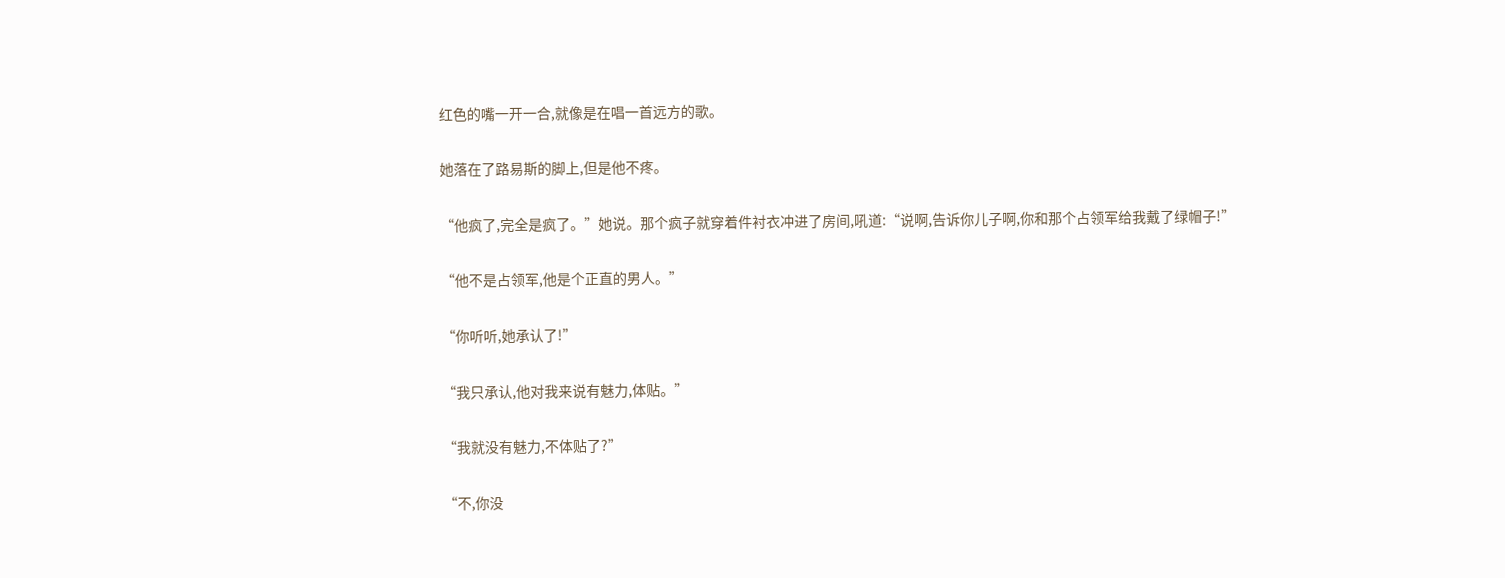红色的嘴一开一合,就像是在唱一首远方的歌。

她落在了路易斯的脚上,但是他不疼。

“他疯了,完全是疯了。”她说。那个疯子就穿着件衬衣冲进了房间,吼道:“说啊,告诉你儿子啊,你和那个占领军给我戴了绿帽子!”

“他不是占领军,他是个正直的男人。”

“你听听,她承认了!”

“我只承认,他对我来说有魅力,体贴。”

“我就没有魅力,不体贴了?”

“不,你没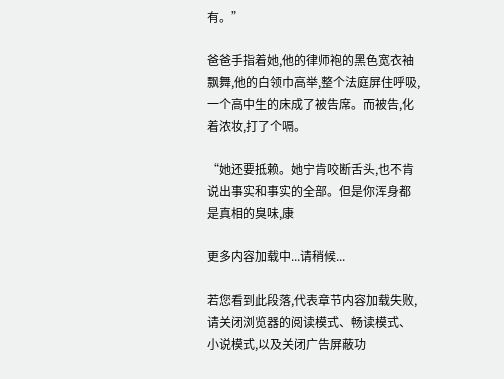有。”

爸爸手指着她,他的律师袍的黑色宽衣袖飘舞,他的白领巾高举,整个法庭屏住呼吸,一个高中生的床成了被告席。而被告,化着浓妆,打了个嗝。

“她还要抵赖。她宁肯咬断舌头,也不肯说出事实和事实的全部。但是你浑身都是真相的臭味,康

更多内容加载中...请稍候...

若您看到此段落,代表章节内容加载失败,请关闭浏览器的阅读模式、畅读模式、小说模式,以及关闭广告屏蔽功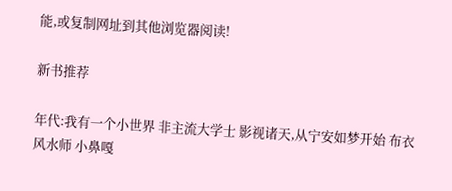能,或复制网址到其他浏览器阅读!

新书推荐

年代:我有一个小世界 非主流大学士 影视诸天,从宁安如梦开始 布衣风水师 小鼻嘎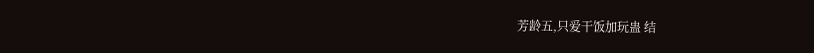芳龄五,只爱干饭加玩蛊 结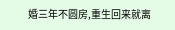婚三年不圆房,重生回来就离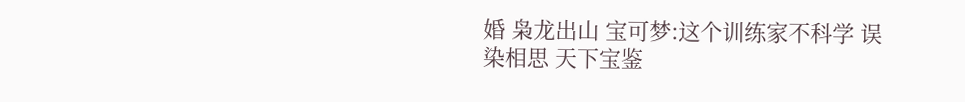婚 枭龙出山 宝可梦:这个训练家不科学 误染相思 天下宝鉴